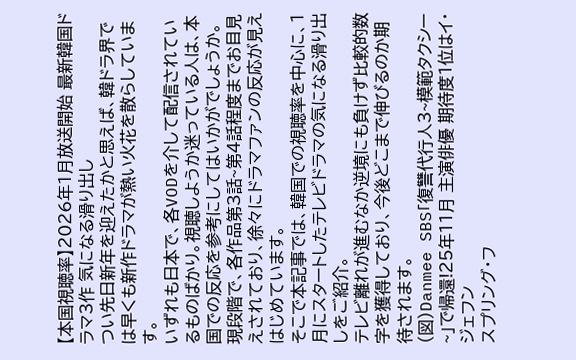【本国視聴率】2026年1月放送開始 最新韓国ドラマ3作 気になる滑り出し
つい先日新年を迎えたかと思えば、韓ドラ界では早くも新作ドラマが熱い火花を散らしています。
いずれも日本で、各VODを介して配信されているものばかり。視聴しようか迷っている人は、本国での反応を参考にしてはいかがでしょうか。
現段階で、各作品第3話~第4話程度までお目見えされており、徐々にドラマファンの反応が見えはじめています。
そこで本記事では、韓国での視聴率を中心に、1月にスタートしたテレビドラマの気になる滑り出しをご紹介。
テレビ離れが進むなか逆境にも負けず比較的数字を獲得しており、今後どこまで伸びるのか期待されます。
(図)Danmee SBS「復讐代行人3~模範タクシー~」で帰還!25年11月 主演俳優 期待度1位はイ・ジェフン
スプリング・フ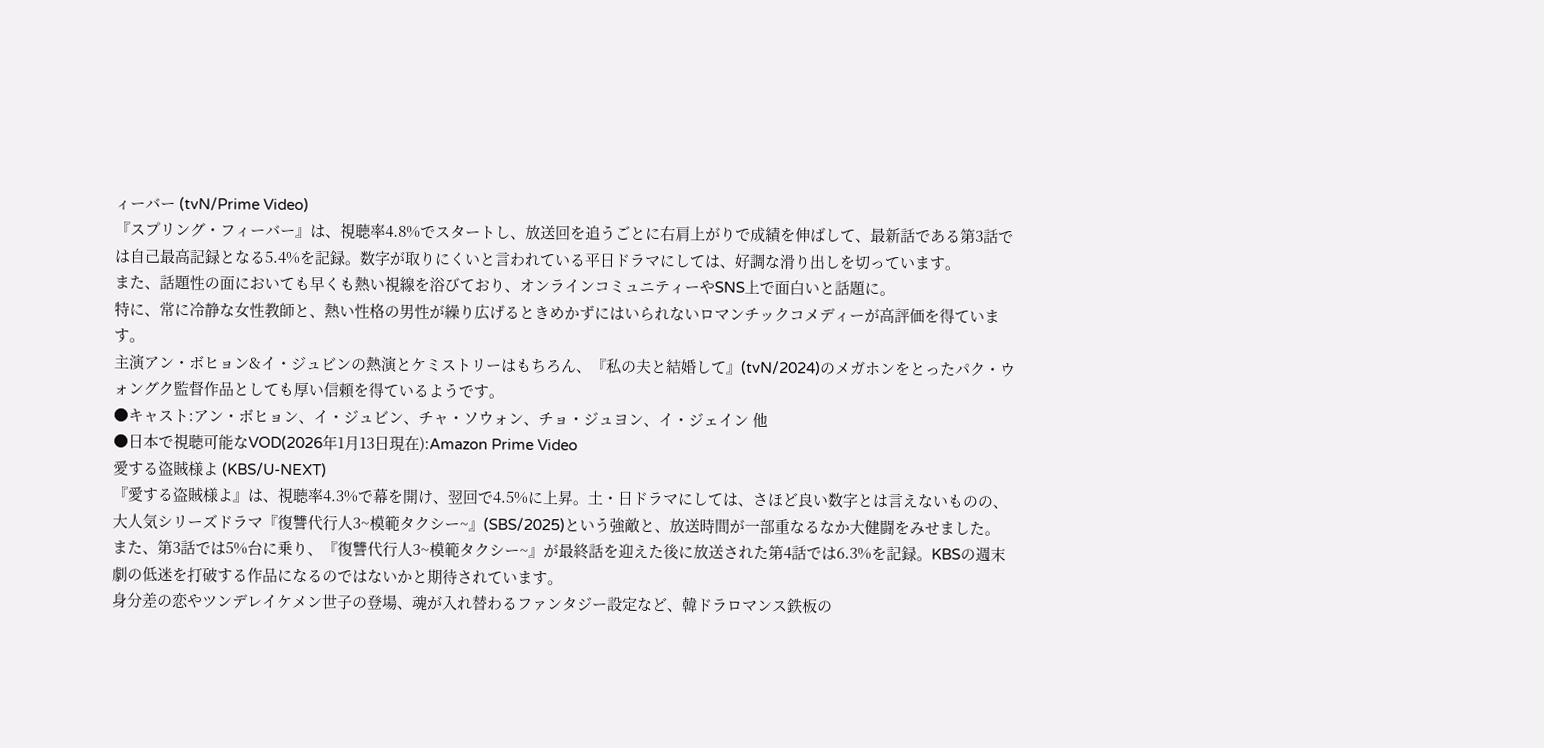ィーバー (tvN/Prime Video)
『スプリング・フィーバー』は、視聴率4.8%でスタートし、放送回を追うごとに右肩上がりで成績を伸ばして、最新話である第3話では自己最高記録となる5.4%を記録。数字が取りにくいと言われている平日ドラマにしては、好調な滑り出しを切っています。
また、話題性の面においても早くも熱い視線を浴びており、オンラインコミュニティーやSNS上で面白いと話題に。
特に、常に冷静な女性教師と、熱い性格の男性が繰り広げるときめかずにはいられないロマンチックコメディーが高評価を得ています。
主演アン・ボヒョン&イ・ジュビンの熱演とケミストリーはもちろん、『私の夫と結婚して』(tvN/2024)のメガホンをとったパク・ウォングク監督作品としても厚い信頼を得ているようです。
●キャスト:アン・ボヒョン、イ・ジュビン、チャ・ソウォン、チョ・ジュヨン、イ・ジェイン 他
●日本で視聴可能なVOD(2026年1月13日現在):Amazon Prime Video
愛する盗賊様よ (KBS/U-NEXT)
『愛する盗賊様よ』は、視聴率4.3%で幕を開け、翌回で4.5%に上昇。土・日ドラマにしては、さほど良い数字とは言えないものの、大人気シリーズドラマ『復讐代行人3~模範タクシー~』(SBS/2025)という強敵と、放送時間が一部重なるなか大健闘をみせました。
また、第3話では5%台に乗り、『復讐代行人3~模範タクシー~』が最終話を迎えた後に放送された第4話では6.3%を記録。KBSの週末劇の低迷を打破する作品になるのではないかと期待されています。
身分差の恋やツンデレイケメン世子の登場、魂が入れ替わるファンタジー設定など、韓ドラロマンス鉄板の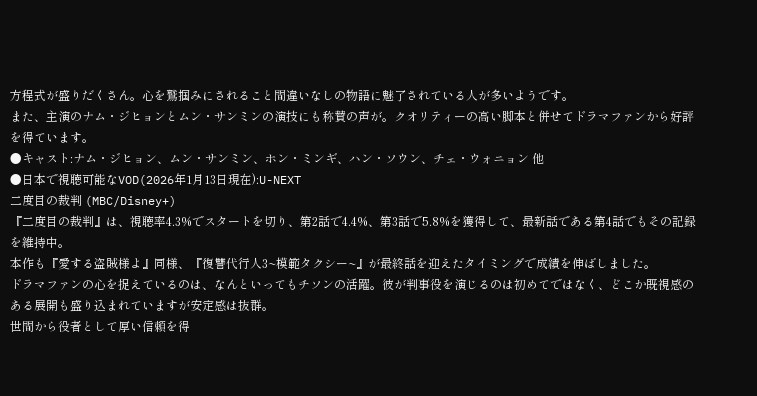方程式が盛りだくさん。心を鷲掴みにされること間違いなしの物語に魅了されている人が多いようです。
また、主演のナム・ジヒョンとムン・サンミンの演技にも称賛の声が。クオリティーの高い脚本と併せてドラマファンから好評を得ています。
●キャスト:ナム・ジヒョン、ムン・サンミン、ホン・ミンギ、ハン・ソウン、チェ・ウォニョン 他
●日本で視聴可能なVOD(2026年1月13日現在):U-NEXT
二度目の裁判 (MBC/Disney+)
『二度目の裁判』は、視聴率4.3%でスタートを切り、第2話で4.4%、第3話で5.8%を獲得して、最新話である第4話でもその記録を維持中。
本作も『愛する盗賊様よ』同様、『復讐代行人3~模範タクシー~』が最終話を迎えたタイミングで成績を伸ばしました。
ドラマファンの心を捉えているのは、なんといってもチソンの活躍。彼が判事役を演じるのは初めてではなく、どこか既視感のある展開も盛り込まれていますが安定感は抜群。
世間から役者として厚い信頼を得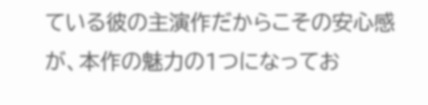ている彼の主演作だからこその安心感が、本作の魅力の1つになってお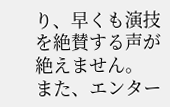り、早くも演技を絶賛する声が絶えません。
また、エンター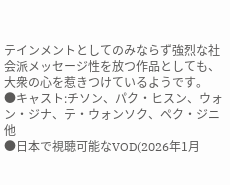テインメントとしてのみならず強烈な社会派メッセージ性を放つ作品としても、大衆の心を惹きつけているようです。
●キャスト:チソン、パク・ヒスン、ウォン・ジナ、テ・ウォンソク、ペク・ジニ 他
●日本で視聴可能なVOD(2026年1月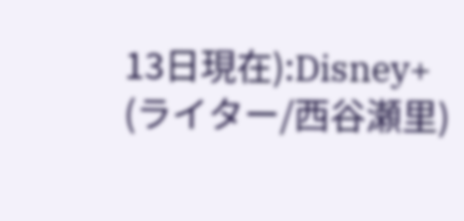13日現在):Disney+
(ライター/西谷瀬里)